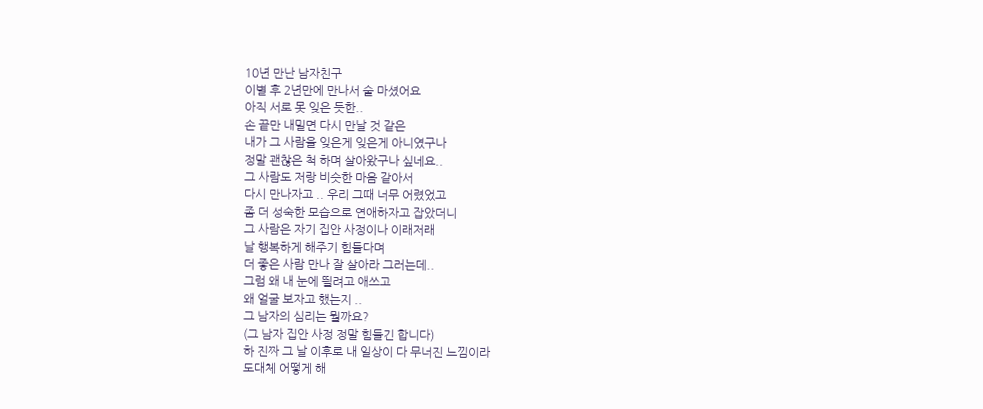10년 만난 남자친구
이별 후 2년만에 만나서 술 마셨어요
아직 서로 못 잊은 듯한..
손 끝만 내밀면 다시 만날 것 같은
내가 그 사람을 잊은게 잊은게 아니였구나
정말 괜찮은 척 하며 살아왔구나 싶네요..
그 사람도 저랑 비슷한 마음 같아서
다시 만나자고 .. 우리 그때 너무 어렸었고
좀 더 성숙한 모습으로 연애하자고 잡았더니
그 사람은 자기 집안 사정이나 이래저래
날 행복하게 해주기 힘들다며
더 좋은 사람 만나 잘 살아라 그러는데..
그럼 왜 내 눈에 띌려고 애쓰고
왜 얼굴 보자고 했는지 ..
그 남자의 심리는 뭘까요?
(그 남자 집안 사정 정말 힘들긴 합니다)
하 진짜 그 날 이후로 내 일상이 다 무너진 느낌이라
도대체 어떻게 해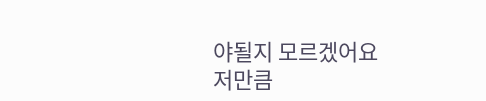야될지 모르겠어요
저만큼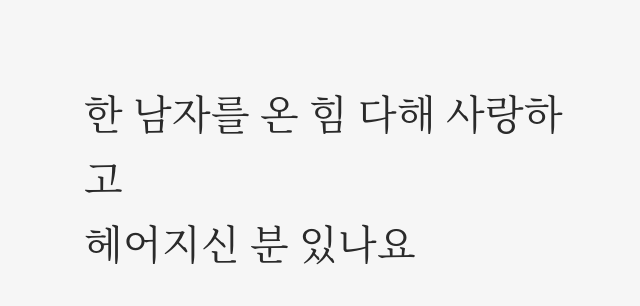한 남자를 온 힘 다해 사랑하고
헤어지신 분 있나요